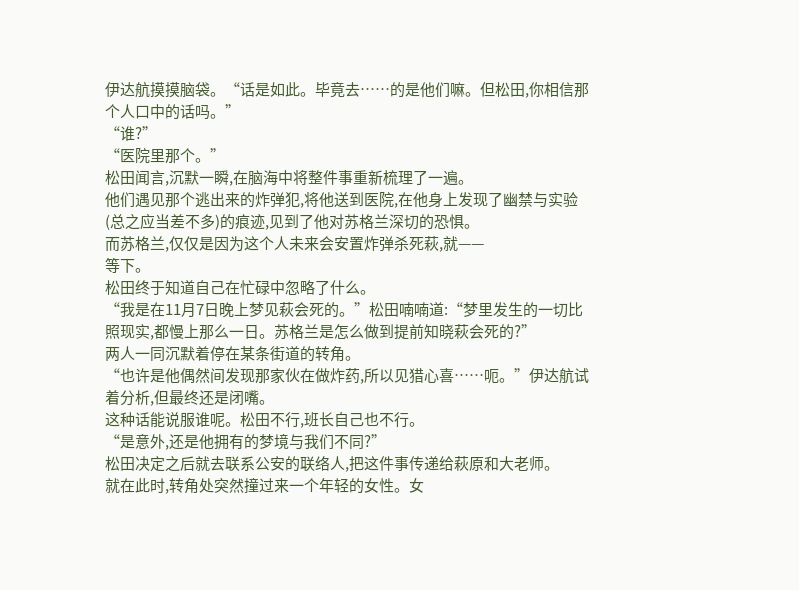伊达航摸摸脑袋。“话是如此。毕竟去……的是他们嘛。但松田,你相信那个人口中的话吗。”
“谁?”
“医院里那个。”
松田闻言,沉默一瞬,在脑海中将整件事重新梳理了一遍。
他们遇见那个逃出来的炸弹犯,将他送到医院,在他身上发现了幽禁与实验(总之应当差不多)的痕迹,见到了他对苏格兰深切的恐惧。
而苏格兰,仅仅是因为这个人未来会安置炸弹杀死萩,就——
等下。
松田终于知道自己在忙碌中忽略了什么。
“我是在11月7日晚上梦见萩会死的。”松田喃喃道:“梦里发生的一切比照现实,都慢上那么一日。苏格兰是怎么做到提前知晓萩会死的?”
两人一同沉默着停在某条街道的转角。
“也许是他偶然间发现那家伙在做炸药,所以见猎心喜……呃。”伊达航试着分析,但最终还是闭嘴。
这种话能说服谁呢。松田不行,班长自己也不行。
“是意外,还是他拥有的梦境与我们不同?”
松田决定之后就去联系公安的联络人,把这件事传递给萩原和大老师。
就在此时,转角处突然撞过来一个年轻的女性。女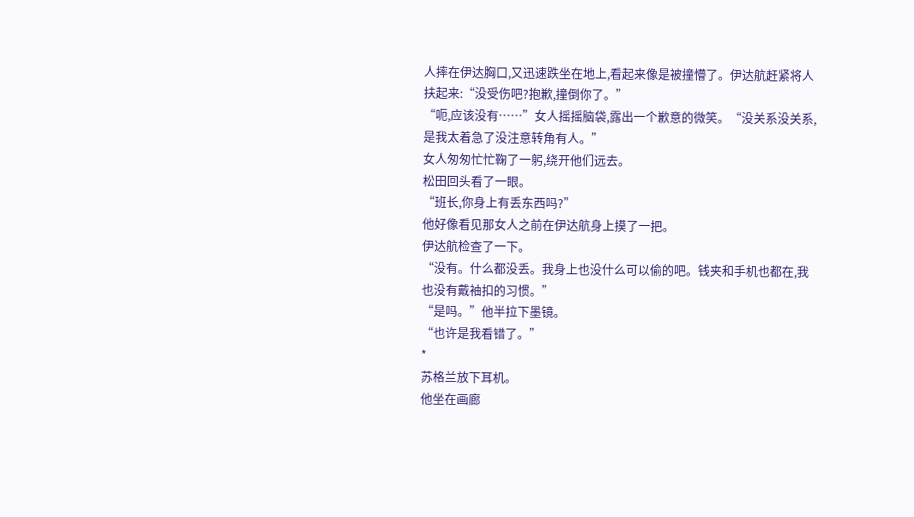人摔在伊达胸口,又迅速跌坐在地上,看起来像是被撞懵了。伊达航赶紧将人扶起来:“没受伤吧?抱歉,撞倒你了。”
“呃,应该没有……”女人摇摇脑袋,露出一个歉意的微笑。“没关系没关系,是我太着急了没注意转角有人。”
女人匆匆忙忙鞠了一躬,绕开他们远去。
松田回头看了一眼。
“班长,你身上有丢东西吗?”
他好像看见那女人之前在伊达航身上摸了一把。
伊达航检查了一下。
“没有。什么都没丢。我身上也没什么可以偷的吧。钱夹和手机也都在,我也没有戴袖扣的习惯。”
“是吗。”他半拉下墨镜。
“也许是我看错了。”
*
苏格兰放下耳机。
他坐在画廊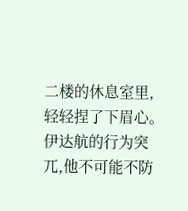二楼的休息室里,轻轻捏了下眉心。
伊达航的行为突兀,他不可能不防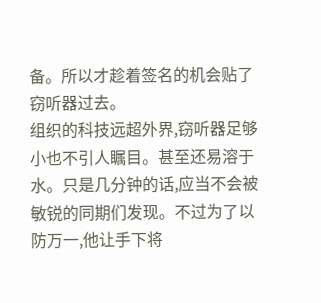备。所以才趁着签名的机会贴了窃听器过去。
组织的科技远超外界,窃听器足够小也不引人瞩目。甚至还易溶于水。只是几分钟的话,应当不会被敏锐的同期们发现。不过为了以防万一,他让手下将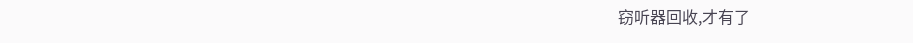窃听器回收,才有了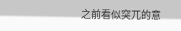之前看似突兀的意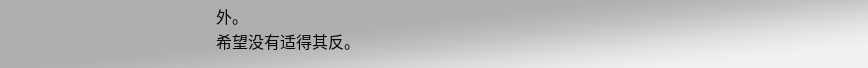外。
希望没有适得其反。